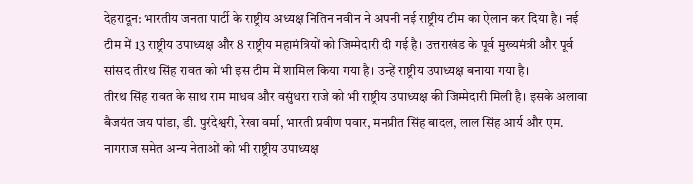देहरादून: भारतीय जनता पार्टी के राष्ट्रीय अध्यक्ष नितिन नवीन ने अपनी नई राष्ट्रीय टीम का ऐलान कर दिया है। नई टीम में 13 राष्ट्रीय उपाध्यक्ष और 8 राष्ट्रीय महामंत्रियों को जिम्मेदारी दी गई है। उत्तराखंड के पूर्व मुख्यमंत्री और पूर्व सांसद तीरथ सिंह रावत को भी इस टीम में शामिल किया गया है। उन्हें राष्ट्रीय उपाध्यक्ष बनाया गया है।
तीरथ सिंह रावत के साथ राम माधव और वसुंधरा राजे को भी राष्ट्रीय उपाध्यक्ष की जिम्मेदारी मिली है। इसके अलावा बैजयंत जय पांडा, डी. पुरंदेश्वरी, रेखा वर्मा, भारती प्रवीण पवार, मनप्रीत सिंह बादल, लाल सिंह आर्य और एम. नागराज समेत अन्य नेताओं को भी राष्ट्रीय उपाध्यक्ष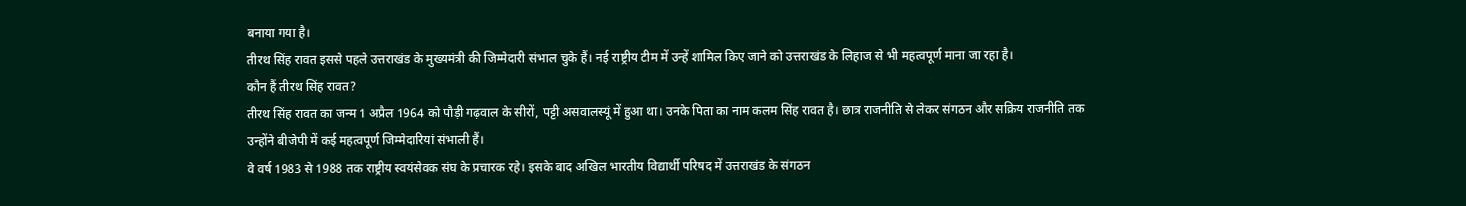बनाया गया है।
तीरथ सिंह रावत इससे पहले उत्तराखंड के मुख्यमंत्री की जिम्मेदारी संभाल चुके हैं। नई राष्ट्रीय टीम में उन्हें शामिल किए जाने को उत्तराखंड के लिहाज से भी महत्वपूर्ण माना जा रहा है।
कौन हैं तीरथ सिंह रावत?
तीरथ सिंह रावत का जन्म 1 अप्रैल 1964 को पौड़ी गढ़वाल के सीरों, पट्टी असवालस्यूं में हुआ था। उनके पिता का नाम कलम सिंह रावत है। छात्र राजनीति से लेकर संगठन और सक्रिय राजनीति तक उन्होंने बीजेपी में कई महत्वपूर्ण जिम्मेदारियां संभाली हैं।
वे वर्ष 1983 से 1988 तक राष्ट्रीय स्वयंसेवक संघ के प्रचारक रहे। इसके बाद अखिल भारतीय विद्यार्थी परिषद में उत्तराखंड के संगठन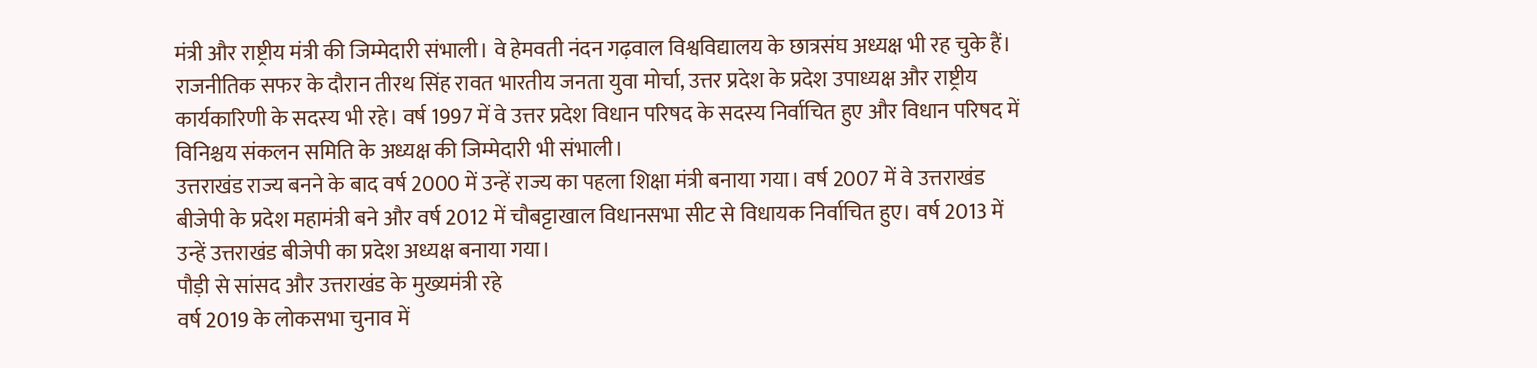मंत्री और राष्ट्रीय मंत्री की जिम्मेदारी संभाली। वे हेमवती नंदन गढ़वाल विश्वविद्यालय के छात्रसंघ अध्यक्ष भी रह चुके हैं।
राजनीतिक सफर के दौरान तीरथ सिंह रावत भारतीय जनता युवा मोर्चा, उत्तर प्रदेश के प्रदेश उपाध्यक्ष और राष्ट्रीय कार्यकारिणी के सदस्य भी रहे। वर्ष 1997 में वे उत्तर प्रदेश विधान परिषद के सदस्य निर्वाचित हुए और विधान परिषद में विनिश्चय संकलन समिति के अध्यक्ष की जिम्मेदारी भी संभाली।
उत्तराखंड राज्य बनने के बाद वर्ष 2000 में उन्हें राज्य का पहला शिक्षा मंत्री बनाया गया। वर्ष 2007 में वे उत्तराखंड बीजेपी के प्रदेश महामंत्री बने और वर्ष 2012 में चौबट्टाखाल विधानसभा सीट से विधायक निर्वाचित हुए। वर्ष 2013 में उन्हें उत्तराखंड बीजेपी का प्रदेश अध्यक्ष बनाया गया।
पौड़ी से सांसद और उत्तराखंड के मुख्यमंत्री रहे
वर्ष 2019 के लोकसभा चुनाव में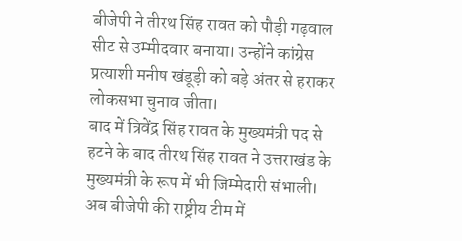बीजेपी ने तीरथ सिंह रावत को पौड़ी गढ़वाल सीट से उम्मीदवार बनाया। उन्होंने कांग्रेस प्रत्याशी मनीष खंडूड़ी को बड़े अंतर से हराकर लोकसभा चुनाव जीता।
बाद में त्रिवेंद्र सिंह रावत के मुख्यमंत्री पद से हटने के बाद तीरथ सिंह रावत ने उत्तराखंड के मुख्यमंत्री के रूप में भी जिम्मेदारी संभाली।
अब बीजेपी की राष्ट्रीय टीम में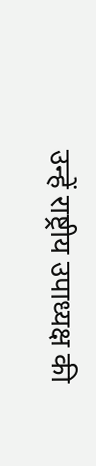उन्हें राष्ट्रीय उपाध्यक्ष की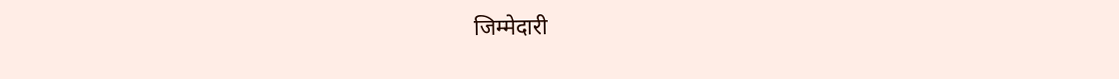जिम्मेदारी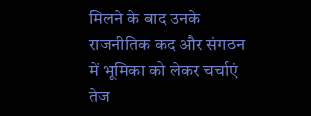मिलने के बाद उनके राजनीतिक कद और संगठन में भूमिका को लेकर चर्चाएं तेज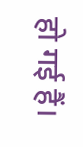हो गई हैं।